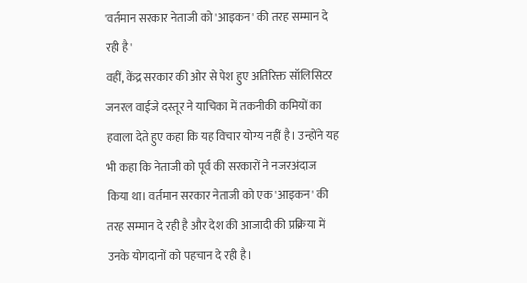'वर्तमान सरकार नेताजी को 'आइकन' की तरह सम्मान दे रही है'
वहीं, केंद्र सरकार की ओर से पेश हुए अतिरिक्त सॉलिसिटर जनरल वाईजे दस्तूर ने याचिका में तकनीकी कमियों का हवाला देते हुए कहा कि यह विचार योग्य नहीं है। उन्होंने यह भी कहा कि नेताजी को पूर्व की सरकारों ने नजरअंदाज किया था। वर्तमान सरकार नेताजी को एक 'आइकन' की तरह सम्मान दे रही है और देश की आजादी की प्रक्रिया में उनके योगदानों को पहचान दे रही है।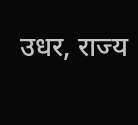उधर, राज्य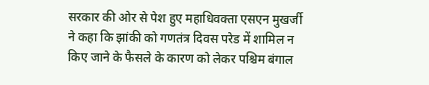सरकार की ओर से पेश हुए महाधिवक्ता एसएन मुखर्जी ने कहा कि झांकी को गणतंत्र दिवस परेड में शामिल न किए जाने के फैसले के कारण को लेकर पश्चिम बंगाल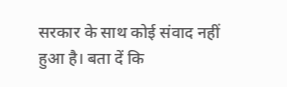सरकार के साथ कोई संवाद नहीं हुआ है। बता दें कि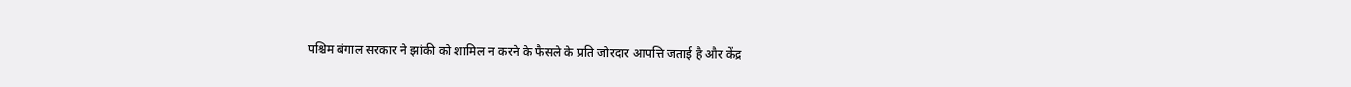पश्चिम बंगाल सरकार ने झांकी को शामिल न करने के फैसले के प्रति जोरदार आपत्ति जताई है और केंद्र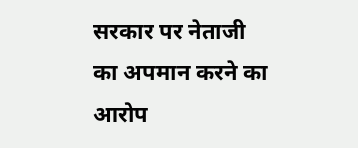सरकार पर नेताजी का अपमान करने का आरोप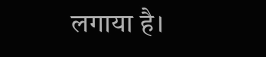लगाया है।